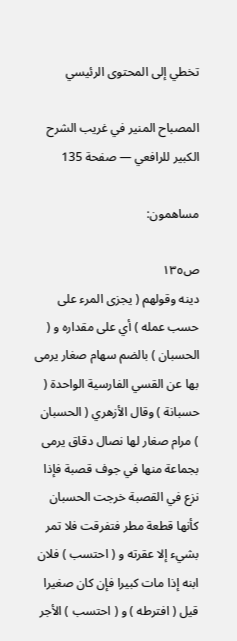تخطي إلى المحتوى الرئيسي

المصباح المنير في غريب الشرح الكبير للرافعي — صفحة 135

مساهمون:

ص١٣٥
دينه وقولهم ( يجزى المرء على حسب عمله ) أي على مقداره و ( الحسبان ) بالضم سهام صغار يرمى بها عن القسي الفارسية الواحدة ( حسبانة ) وقال الأزهري ( الحسبان ) مرام صغار لها نصال دقاق يرمى بجماعة منها في جوف قصبة فإذا نزع في القصبة خرجت الحسبان كأنها قطعة مطر فتفرقت فلا تمر بشيء إلا عقرته و ( احتسب ) فلان ابنه إذا مات كبيرا فإن كان صغيرا قيل ( افترطه ) و ( احتسب ) الأجر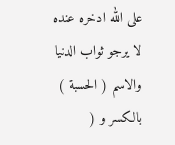على الله ادخره عنده لا يرجو ثواب الدنيا والاسم ( الحسبة ) بالكسر و (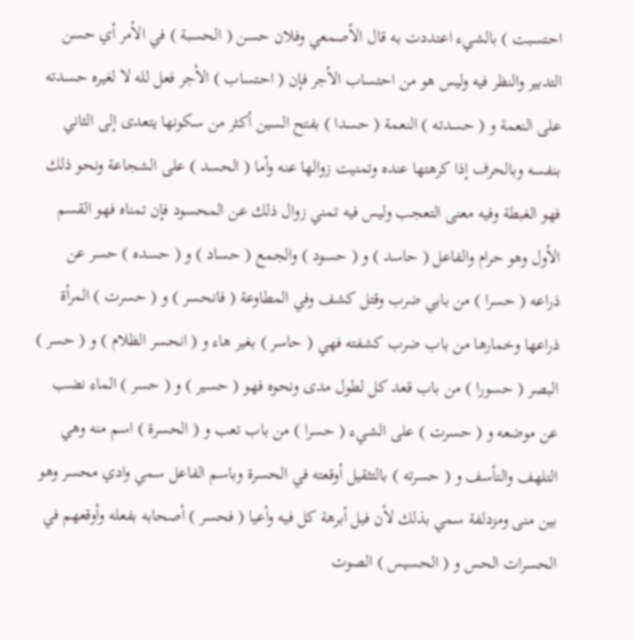احتسبت ) بالشيء اعتددت به قال الأصمعي وفلان حسن ( الحسبة ) في الأمر أي حسن التدبير والنظر فيه وليس هو من احتساب الأجر فإن ( احتساب ) الأجر فعل لله لا لغيره حسدته على النعمة و ( حسدته ) النعمة ( حسدا ) بفتح السين أكثر من سكونها يتعدى إلى الثاني بنفسه وبالحرف إذا كرهتها عنده وتمنيت زوالها عنه وأما ( الحسد ) على الشجاعة ونحو ذلك فهو الغبطة وفيه معنى التعجب وليس فيه تمني زوال ذلك عن المحسود فإن تمناه فهو القسم الأول وهو حرام والفاعل ( حاسد ) و ( حسود ) والجمع ( حساد ) و ( حسده ) حسر عن ذراعه ( حسرا ) من بابي ضرب وقتل كشف وفي المطاوعة ( فانحسر ) و ( حسرت ) المرأة ذراعها وخمارها من باب ضرب كشفته فهي ( حاسر ) بغير هاء و ( انحسر الظلام ) و ( حسر ) البصر ( حسورا ) من باب قعد كل لطول مدى ونحوه فهو ( حسير ) و ( حسر ) الماء نضب عن موضعه و ( حسرت ) على الشيء ( حسرا ) من باب تعب و ( الحسرة ) اسم منه وهي التلهف والتأسف و ( حسرته ) بالتثقيل أوقعته في الحسرة وباسم الفاعل سمي وادي محسر وهو بين منى ومزدلفة سمي بذلك لأن فيل أبرهة كل فيه وأعيا ( فحسر ) أصحابه بفعله وأوقعهم في الحسرات الحس و ( الحسيس ) الصوت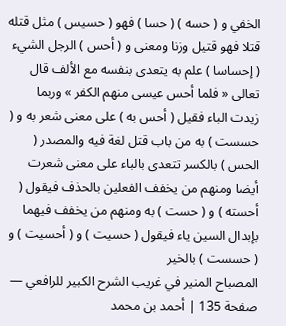الخفي و ( حسه ) ( حسا ) فهو ( حسيس ) مثل قتله قتلا فهو قتيل وزنا ومعنى و ( أحس ) الرجل الشيء ( إحساسا ) علم به يتعدى بنفسه مع الألف قال تعالى « فلما أحس عيسى منهم الكفر » وربما زيدت الباء فقيل ( أحس به ) على معنى شعر به و ( حسست ) به من باب قتل لغة فيه والمصدر ( الحس ) بالكسر تتعدى بالباء على معنى شعرت أيضا ومنهم من يخفف الفعلين بالحذف فيقول ( أحسته ) و ( حست ) به ومنهم من يخفف فيهما بإبدال السين ياء فيقول ( حسيت ) و ( أحسيت ) و ( حسست ) بالخير
المصباح المنير في غريب الشرح الكبير للرافعي — صفحة 135 | أحمد بن محمد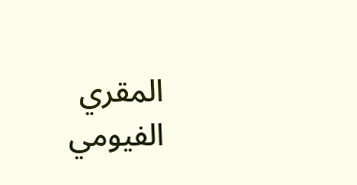المقري الفيومي